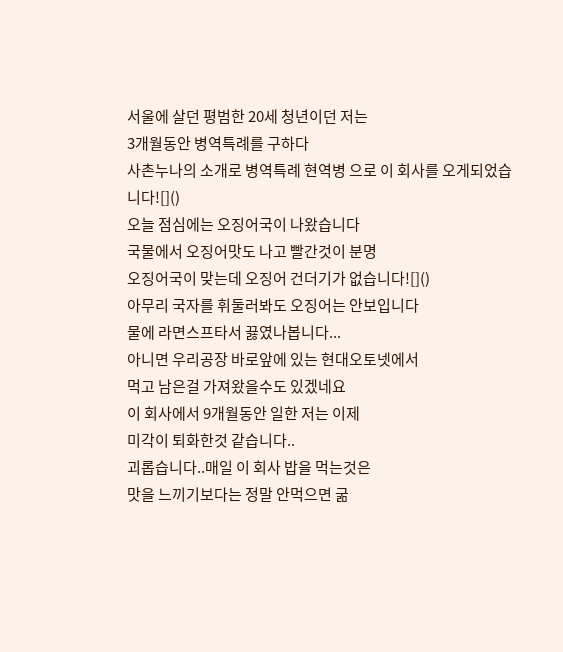서울에 살던 평범한 20세 청년이던 저는
3개월동안 병역특례를 구하다
사촌누나의 소개로 병역특례 현역병 으로 이 회사를 오게되었습니다![]()
오늘 점심에는 오징어국이 나왔습니다
국물에서 오징어맛도 나고 빨간것이 분명
오징어국이 맞는데 오징어 건더기가 없습니다![]()
아무리 국자를 휘둘러봐도 오징어는 안보입니다
물에 라면스프타서 끓였나봅니다...
아니면 우리공장 바로앞에 있는 현대오토넷에서
먹고 남은걸 가져왔을수도 있겠네요
이 회사에서 9개월동안 일한 저는 이제
미각이 퇴화한것 같습니다..
괴롭습니다..매일 이 회사 밥을 먹는것은
맛을 느끼기보다는 정말 안먹으면 굶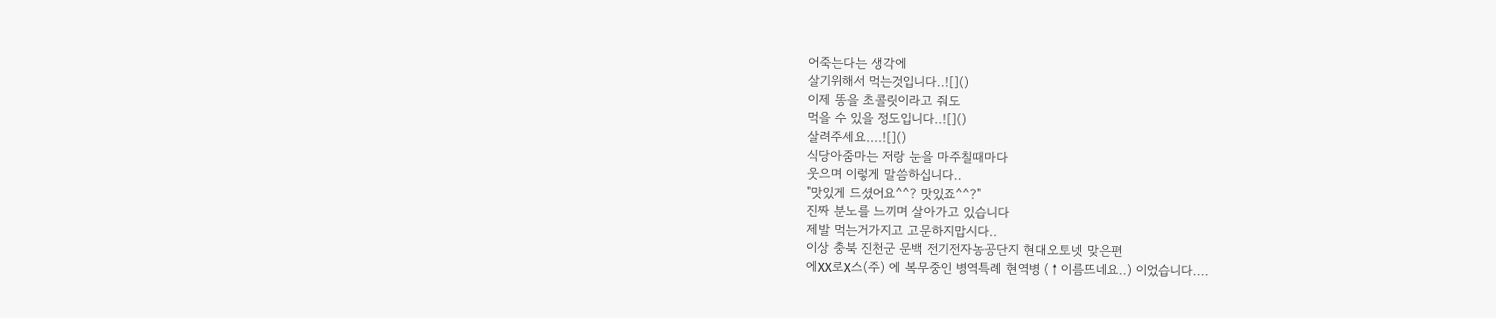어죽는다는 생각에
살기위해서 먹는것입니다..![]()
이제 똥을 초콜릿이라고 줘도
먹을 수 있을 정도입니다..![]()
살려주세요....![]()
식당아줌마는 저랑 눈을 마주칠때마다
웃으며 이렇게 말씀하십니다..
"맛있게 드셨어요^^? 맛있죠^^?"
진짜 분노를 느끼며 살아가고 있습니다
제발 먹는거가지고 고문하지맙시다..
이상 충북 진천군 문백 전기전자농공단지 현대오토넷 맞은편
에XX로X스(주) 에 복무중인 병역특례 현역병 (↑이름뜨네요..) 이었습니다....